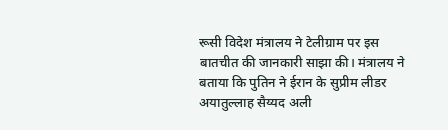रूसी विदेश मंत्रालय ने टेलीग्राम पर इस बातचीत की जानकारी साझा की। मंत्रालय ने बताया कि पुतिन ने ईरान के सुप्रीम लीडर अयातुल्लाह सैय्यद अली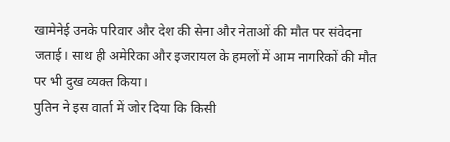खामेनेई उनके परिवार और देश की सेना और नेताओं की मौत पर संवेदना जताई। साथ ही अमेरिका और इजरायल के हमलों में आम नागरिकों की मौत पर भी दुख व्यक्त किया।
पुतिन ने इस वार्ता में जोर दिया कि किसी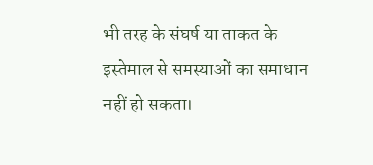भी तरह के संघर्ष या ताकत के इस्तेमाल से समस्याओं का समाधान नहीं हो सकता।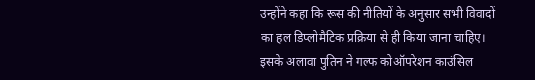उन्होंने कहा कि रूस की नीतियों के अनुसार सभी विवादों का हल डिप्लोमैटिक प्रक्रिया से ही किया जाना चाहिए। इसके अलावा पुतिन ने गल्फ कोऑपरेशन काउंसिल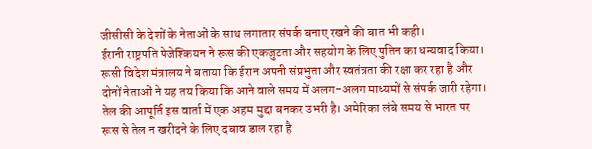जीसीसी के देशों के नेताओं के साथ लगातार संपर्क बनाए रखने की बात भी कही।
ईरानी राष्ट्रपति पेजेश्कियन ने रूस की एकजुटता और सहयोग के लिए पुतिन का धन्यवाद किया। रूसी विदेश मंत्रालय ने बताया कि ईरान अपनी संप्रभुता और स्वतंत्रता की रक्षा कर रहा है और दोनों नेताओं ने यह तय किया कि आने वाले समय में अलग-अलग माध्यमों से संपर्क जारी रहेगा।
तेल की आपूर्ति इस वार्ता में एक अहम मुद्दा बनकर उभरी है। अमेरिका लंबे समय से भारत पर रूस से तेल न खरीदने के लिए दबाव डाल रहा है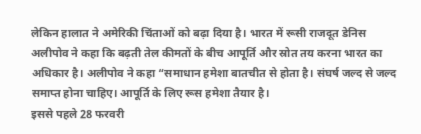लेकिन हालात ने अमेरिकी चिंताओं को बढ़ा दिया है। भारत में रूसी राजदूत डेनिस अलीपोव ने कहा कि बढ़ती तेल कीमतों के बीच आपूर्ति और स्रोत तय करना भारत का अधिकार है। अलीपोव ने कहा “समाधान हमेशा बातचीत से होता है। संघर्ष जल्द से जल्द समाप्त होना चाहिए। आपूर्ति के लिए रूस हमेशा तैयार है।
इससे पहले 28 फरवरी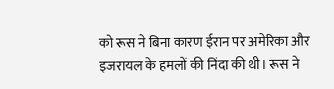को रूस ने बिना कारण ईरान पर अमेरिका और इजरायल के हमलों की निंदा की थी। रूस ने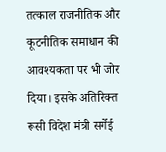तत्काल राजनीतिक और कूटनीतिक समाधान की आवश्यकता पर भी जोर दिया। इसके अतिरिक्त रूसी विदेश मंत्री सर्गेई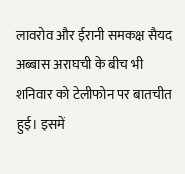लावरोव और ईरानी समकक्ष सैयद अब्बास अराघची के बीच भी शनिवार को टेलीफोन पर बातचीत हुई। इसमें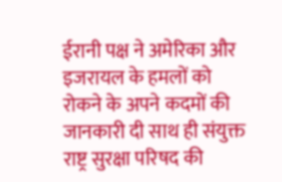ईरानी पक्ष ने अमेरिका और इजरायल के हमलों को रोकने के अपने कदमों की जानकारी दी साथ ही संयुक्त राष्ट्र सुरक्षा परिषद की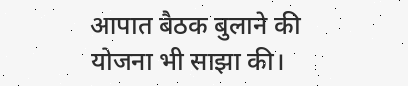आपात बैठक बुलाने की योजना भी साझा की।